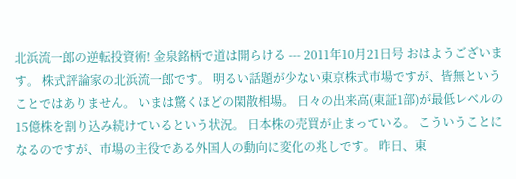北浜流一郎の逆転投資術! 金泉銘柄で道は開らける --- 2011年10月21日号 おはようございます。 株式評論家の北浜流一郎です。 明るい話題が少ない東京株式市場ですが、皆無ということではありません。 いまは驚くほどの閑散相場。 日々の出来高(東証1部)が最低レベルの15億株を割り込み続けているという状況。 日本株の売買が止まっている。 こういうことになるのですが、市場の主役である外国人の動向に変化の兆しです。 昨日、東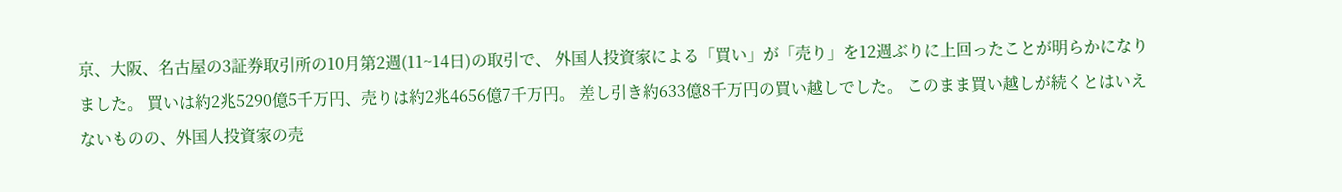京、大阪、名古屋の3証券取引所の10月第2週(11~14日)の取引で、 外国人投資家による「買い」が「売り」を12週ぶりに上回ったことが明らかになりました。 買いは約2兆5290億5千万円、売りは約2兆4656億7千万円。 差し引き約633億8千万円の買い越しでした。 このまま買い越しが続くとはいえないものの、外国人投資家の売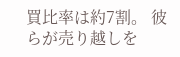買比率は約7割。 彼らが売り越しを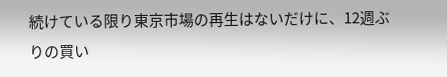続けている限り東京市場の再生はないだけに、12週ぶりの買い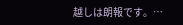越しは朗報です。…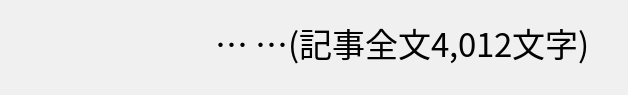… …(記事全文4,012文字)